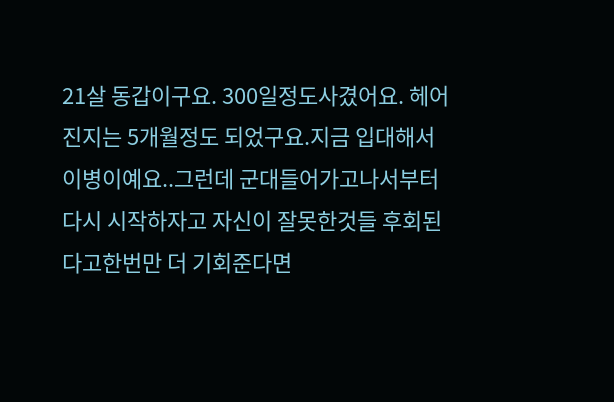21살 동갑이구요. 300일정도사겼어요. 헤어진지는 5개월정도 되었구요.지금 입대해서 이병이예요..그런데 군대들어가고나서부터 다시 시작하자고 자신이 잘못한것들 후회된다고한번만 더 기회준다면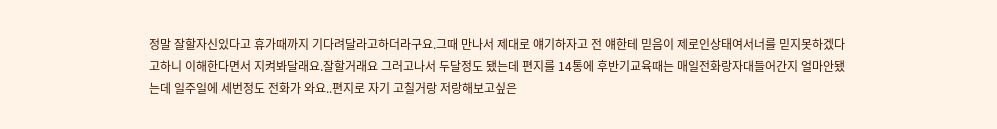정말 잘할자신있다고 휴가때까지 기다려달라고하더라구요.그때 만나서 제대로 얘기하자고 전 얘한테 믿음이 제로인상태여서너를 믿지못하겠다고하니 이해한다면서 지켜봐달래요.잘할거래요 그러고나서 두달정도 됐는데 편지를 14통에 후반기교육때는 매일전화랑자대들어간지 얼마안됐는데 일주일에 세번정도 전화가 와요..편지로 자기 고칠거랑 저랑해보고싶은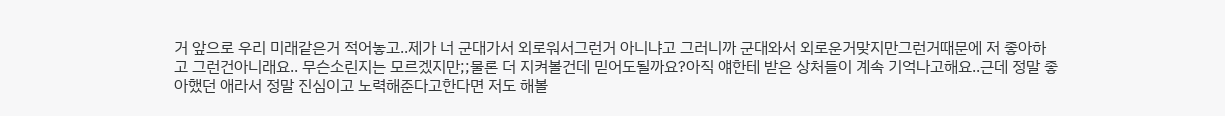거 앞으로 우리 미래같은거 적어놓고..제가 너 군대가서 외로워서그런거 아니냐고 그러니까 군대와서 외로운거맞지만그런거때문에 저 좋아하고 그런건아니래요.. 무슨소린지는 모르겠지만;;물론 더 지켜볼건데 믿어도될까요?아직 얘한테 받은 상처들이 계속 기억나고해요..근데 정말 좋아했던 애라서 정말 진심이고 노력해준다고한다면 저도 해볼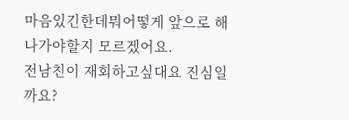마음있긴한데뭐어떻게 앞으로 해나가야할지 모르겠어요.
전남친이 재회하고싶대요 진심일까요?